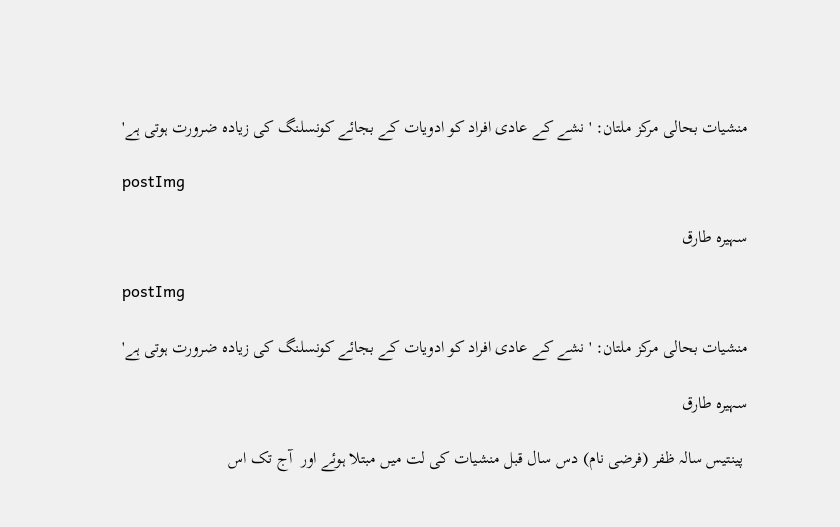منشیات بحالی مرکز ملتان: ' نشے کے عادی افراد کو ادویات کے بجائے کونسلنگ کی زیادہ ضرورت ہوتی ہے'

postImg

سہیرہ طارق

postImg

منشیات بحالی مرکز ملتان: ' نشے کے عادی افراد کو ادویات کے بجائے کونسلنگ کی زیادہ ضرورت ہوتی ہے'

سہیرہ طارق

 پینتیس سالہ ظفر (فرضی نام) دس سال قبل منشیات کی لت میں مبتلا ہوئے اور  آج تک اس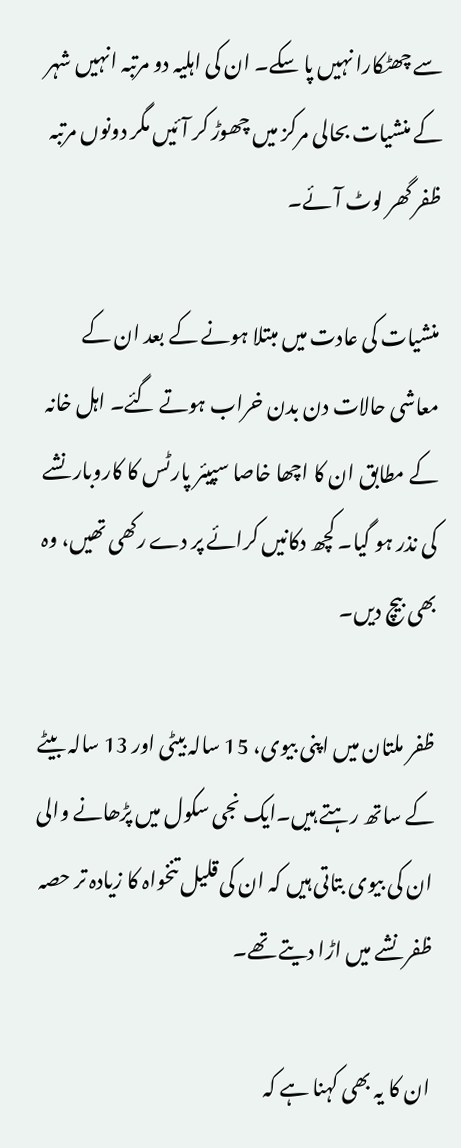سے چھٹکارا نہیں پا سکے۔ ان کی اہلیہ دو مرتبہ انہیں شہر کے منشیات بحالی مرکز میں چھوڑ کر آئیں مگر دونوں مرتبہ ظفر گھر لوٹ آئے۔

منشیات کی عادت میں مبتلا ہونے کے بعد ان کے معاشی حالات دن بدن خراب ہوتے گئے۔ اہل خانہ کے مطابق ان کا اچھا خاصا سپیئر پارٹس کا کاروبار نشے کی نذر ہو گیا۔ کچھ دکانیں کرائے پر دے رکھی تھیں، وہ بھی بیچ دیں۔

ظفر ملتان میں اپنی بیوی، 15 سالہ بیٹی اور 13 سالہ بیٹے کے ساتھ رہتے ہیں۔ایک نجی سکول میں پڑھانے والی ان کی بیوی بتاتی ہیں کہ ان کی قلیل تنخواہ کا زیادہ تر حصہ ظفر نشے میں اڑا دیتے تھے۔

ان کا یہ بھی کہنا ہے کہ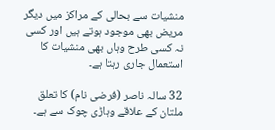منشیات سے بحالی کے مراکز میں دیگر مریض بھی موجود ہوتے ہیں اور کسی نہ کسی طرح وہاں بھی منشیات کا استعمال جاری رہتا ہے۔

32 سالہ ناصر (فرضی نام) کا تعلق ملتان کے علاقے وہاڑی چوک سے ہے۔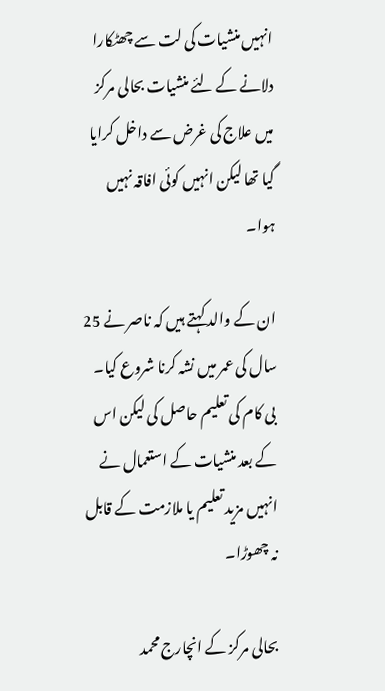انہیں منشیات کی لت سے چھٹکارا دلانے کے لئے منشیات بحالی مرکز میں علاج کی غرض سے داخل کرایا گیا تھا لیکن انہیں کوئی افاقہ نہیں ہوا۔

ان کے والد کہتے ہیں کہ ناصر نے 25 سال کی عمر میں نشہ کرنا شروع کیا۔ بی کام کی تعلیم حاصل کی لیکن اس کے بعد منشیات کے استعمال نے انہیں مزید تعلیم یا ملازمت کے قابل نہ چھوڑا۔

بحالی مرکز کے انچارج محمد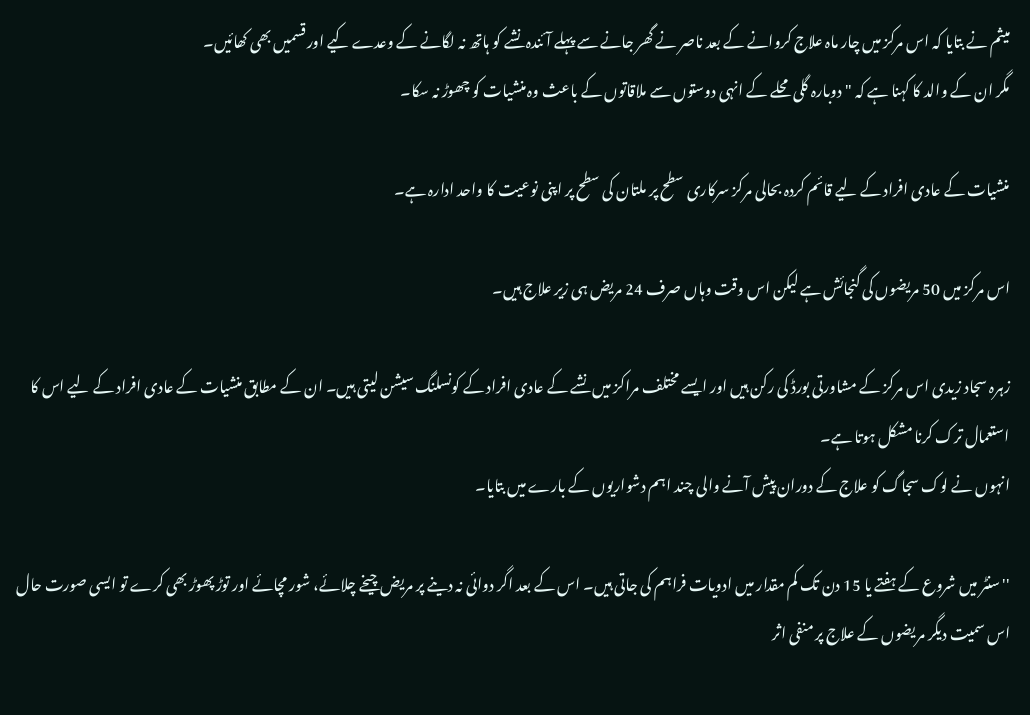میثم نے بتایا کہ اس مرکز میں چار ماہ علاج کروانے کے بعد ناصر نے گھر جانے سے پہلے آئندہ نشے کو ہاتھ نہ لگانے کے وعدے کیے اور قسمیں بھی کھائیں۔
مگر ان کے والد کا کہنا ہے کہ "دوبارہ گلی محلے کے انہی دوستوں سے ملاقاتوں کے باعث وہ منشیات کو چھوڑ نہ سکا۔

منشیات کے عادی افراد کے لیے قائم کردہ بحالی مرکز سرکاری سطح پر ملتان کی سطح پر اپنی نوعیت کا واحد ادارہ ہے۔

اس مرکز میں 50 مریضوں کی گنجائش ہے لیکن اس وقت وہاں صرف 24 مریض ہی زیر علاج ہیں۔

زہرہ سجاد زیدی اس مرکز کے مشاورتی بورڈ کی رکن ہیں اور ایسے مختلف مراکز میں نشے کے عادی افراد کے کونسلنگ سیشن لیتی ہیں۔ ان کے مطابق منشیات کے عادی افراد کے لیے اس کا استعمال ترک کرنا مشکل ہوتا ہے۔
انہوں نے لوک سجاگ کو علاج کے دوران پیش آنے والی چند اہم دشواریوں کے بارے میں بتایا۔

''سنٹر میں شروع کے ہفتے یا 15 دن تک کم مقدار میں ادویات فراہم کی جاتی ہیں۔ اس کے بعد اگر دوائی نہ دینے پر مریض چیخے چلائے، شور مچائے اور توڑ پھوڑ بھی کرے تو ایسی صورت حال اس سمیت دیگر مریضوں کے علاج پر منفی اثر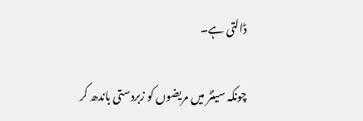ڈالتی ہے۔

چونکہ سینٹر میں مریضوں کو زبردستی باندھ کر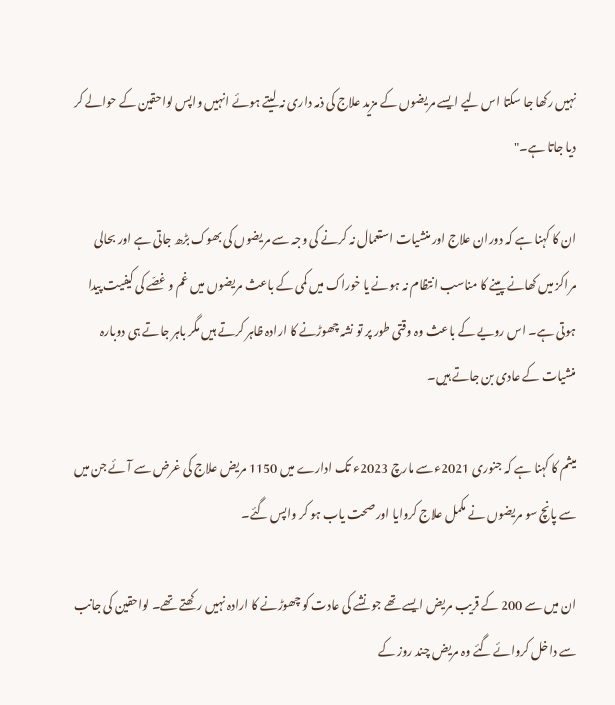نہیں رکھا جا سکتا اس لیے ایسے مریضوں کے مزید علاج کی ذمہ داری نہ لیتے ہوئے انہیں واپس لواحقین کے حوالے کر دیا جاتا ہے۔"

ان کا کہنا ہے کہ دوران علاج اور منشیات استعمال نہ کرنے کی وجہ سے مریضوں کی بھوک بڑھ جاتی ہے اور بحالی مراکز میں کھانے پینے کا مناسب انتظام نہ ہونے یا خوراک میں کمی کے باعث مریضوں میں غم و غصّے کی کیفیت پیدا ہوتی ہے۔ اس رویے کے باعث وہ وقتی طور پر تو نشہ چھوڑنے کا ارادہ ظاہر کرتے ہیں مگر باہر جاتے ہی دوبارہ منشیات کے عادی بن جاتے ہیں۔

میثم کا کہنا ہے کہ جنوری 2021ءسے مارچ 2023ء تک ادارے میں 1150 مریض علاج کی غرض سے آئے جن میں سے پانچ سو مریضوں نے مکمل علاج کروایا اور صحت یاب ہو کر واپس گئے۔

ان میں سے 200 کے قریب مریض ایسے تھے جو نشے کی عادت کو چھوڑنے کا ارادہ نہیں رکھتے تھے۔ لواحقین کی جانب سے داخل کروائے گئے وہ مریض چند روز کے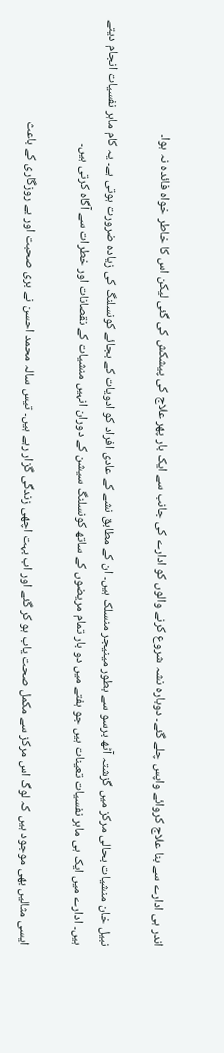اندر ہی ادارے سے بنا علاج کروائے واپس چلے گئے۔ دوبارہ نشہ شروع کرنے والوں کو ادارے کی جانب سے ایک بار پھر علاج کی پیشکش کی گئی لیکن اس کا خاطر خواہ فائدہ نہ ہوا۔

نبیل خان منشیات بحالی مرکز میں گزشتہ آٹھ برسو سے بطور مینیجر منسلک ہیں۔ ان کے مطابق نشے کے عادی افراد کو ادویات کے بجائے کونسلنگ کی زیادہ ضرورت ہوتی ہے۔ یہ کام ماہر نفسیات انجام دیتے ہیں۔ ادارے میں ایک ہی ماہر نفسیات تعینات ہیں جو ہفتے میں دو بار تمام مریضوں کے ساتھ کونسلنگ سیشن کے دوران انہیں منشیات کے نقصانات اور خطرات سے آگاہ کرتی ہیں۔

ایسی مثالیں بھی موجود ہیں کہ لوگ اس مرکز سے مکمل صحت یاب ہو کر گئے اور اب بہت اچھی زندگی گزار رہے ہیں۔ تیس سالہ محمد احسن نے بری صحبت اور بے روزگاری کے باعث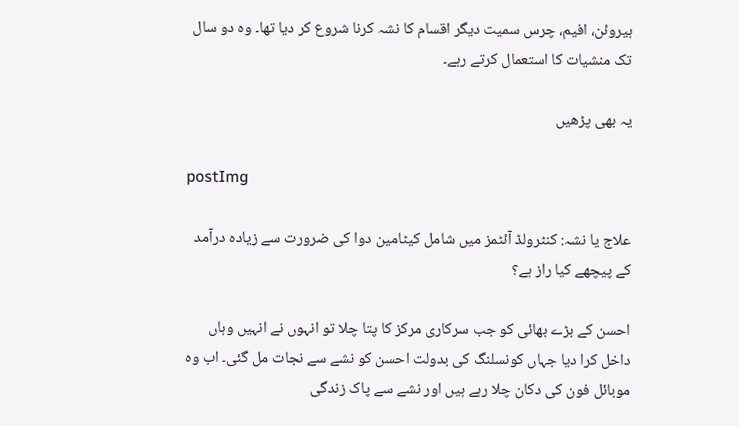ہیروئن، افیم، چرس سمیت دیگر اقسام کا نشہ کرنا شروع کر دیا تھا۔ وہ دو سال تک منشیات کا استعمال کرتے رہے۔

یہ بھی پڑھیں

postImg

علاج یا نشہ: کنٹرولڈ آئٹمز میں شامل کیٹامین دوا کی ضرورت سے زیادہ درآمد کے پیچھے کیا راز ہے؟

احسن کے بڑے بھائی کو جب سرکاری مرکز کا پتا چلا تو انہوں نے انہیں وہاں داخل کرا دیا جہاں کونسلنگ کی بدولت احسن کو نشے سے نجات مل گئی۔ اب وہ موبائل فون کی دکان چلا رہے ہیں اور نشے سے پاک زندگی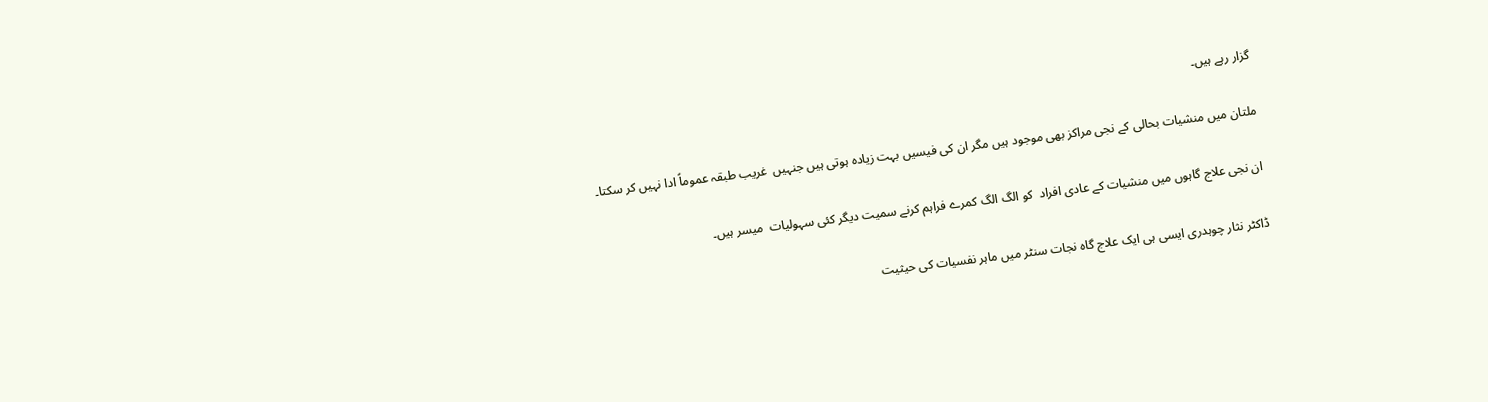گزار رہے ہیں۔

ملتان میں منشیات بحالی کے نجی مراکز بھی موجود ہیں مگر ان کی فیسیں بہت زیادہ ہوتی ہیں جنہیں  غریب طبقہ عموماً ادا نہیں کر سکتا۔

ان نجی علاج گاہوں میں منشیات کے عادی افراد  کو الگ الگ کمرے فراہم کرنے سمیت دیگر کئی سہولیات  میسر ہیں۔

ڈاکٹر نثار چوہدری ایسی ہی ایک علاج گاہ نجات سنٹر میں ماہر نفسیات کی حیثیت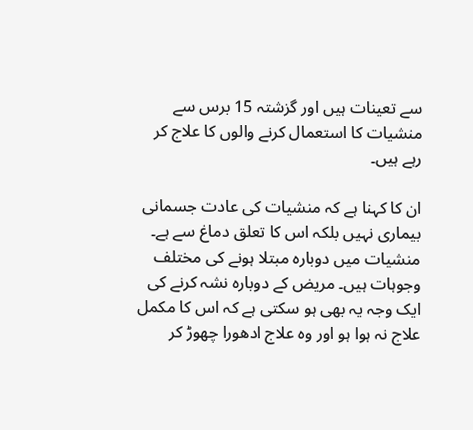سے تعینات ہیں اور گزشتہ 15 برس سے منشیات کا استعمال کرنے والوں کا علاج کر رہے ہیں۔

ان کا کہنا ہے کہ منشیات کی عادت جسمانی بیماری نہیں بلکہ اس کا تعلق دماغ سے ہے۔ منشیات میں دوبارہ مبتلا ہونے کی مختلف وجوہات ہیں۔ مریض کے دوبارہ نشہ کرنے کی ایک وجہ یہ بھی ہو سکتی ہے کہ اس کا مکمل علاج نہ ہوا ہو اور وہ علاج ادھورا چھوڑ کر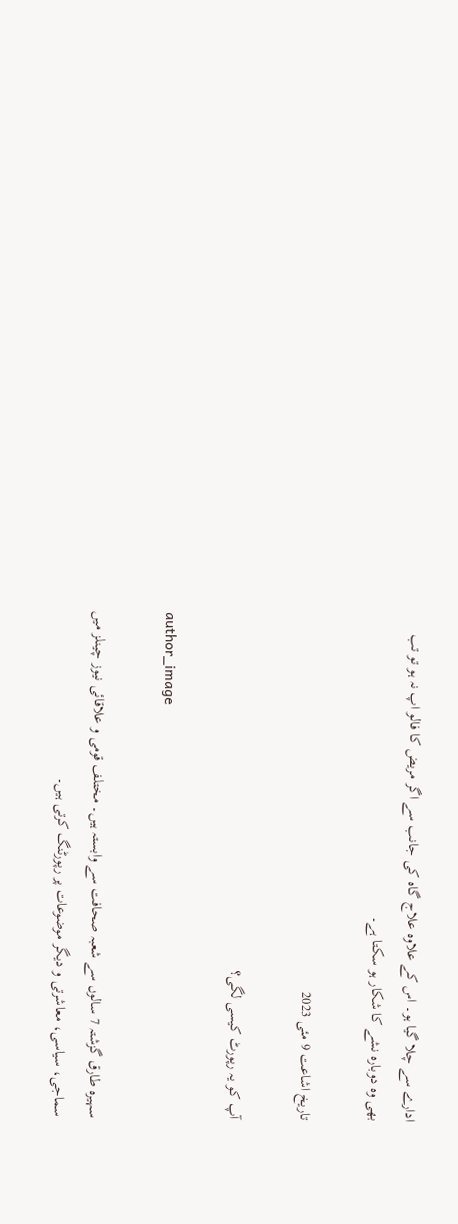ادارے سے چلا گیا ہو۔ اس کے علاوہ علاج گاہ کی جانب سے اگر مریض کا فالو اپ نہ ہو تو تب بھی وہ دوبارہ نشے کا شکار ہو سکتا ہے۔

تاریخ اشاعت 9 مئی 2023

آپ کو یہ رپورٹ کیسی لگی؟

author_image

سہیرہ طارق گزشتہ 7 سالوں سے شعبہ صحافت سے وابستہ ہیں۔ مختلف قومی و علاقائی نیوز چینلز میں سماجی، سیاسی، معاشرتی و دیگر موضوعات پر رپورٹنگ کرتی ہیں۔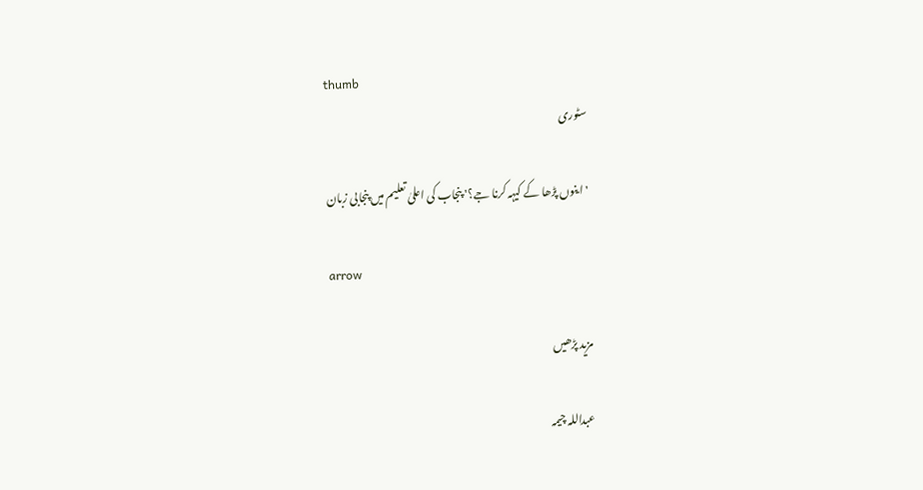thumb
سٹوری

'اینوں پڑھا کے کیہہ کرنا جے؟' پنجاب کی اعلیٰ تعلیم میں پنجابی زبان

arrow

مزید پڑھیں

عبداللہ چیمہ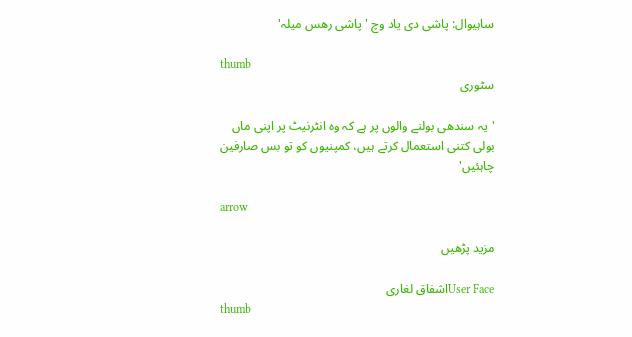ساہیوال: پاشی دی یاد وچ 'پاشی رھس میلہ'

thumb
سٹوری

'یہ سندھی بولنے والوں پر ہے کہ وہ انٹرنیٹ پر اپنی ماں بولی کتنی استعمال کرتے ہیں، کمپنیوں کو تو بس صارفین چاہئیں'

arrow

مزید پڑھیں

User Faceاشفاق لغاری
thumb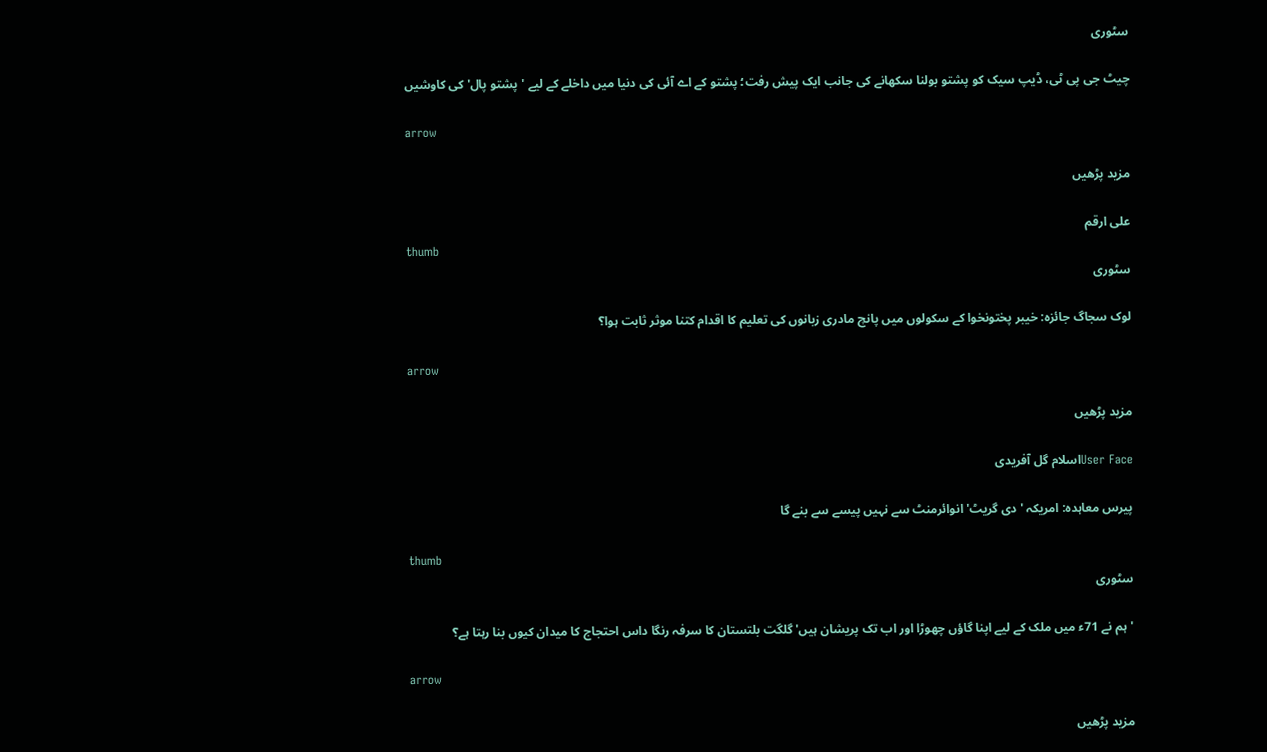سٹوری

چیٹ جی پی ٹی، ڈیپ سیک کو پشتو بولنا سکھانے کی جانب ایک پیش رفت؛ پشتو کے اے آئی کی دنیا میں داخلے کے لیے 'پشتو پال' کی کاوشیں

arrow

مزید پڑھیں

علی ارقم
thumb
سٹوری

لوک سجاگ جائزہ: خیبر پختونخوا کے سکولوں میں پانچ مادری زبانوں کی تعلیم کا اقدام کتنا موثر ثابت ہوا؟

arrow

مزید پڑھیں

User Faceاسلام گل آفریدی

پیرس معاہدہ: امریکہ 'دی گریٹ' انوائرمنٹ سے نہیں پیسے سے بنے گا

thumb
سٹوری

'ہم نے 71ء میں ملک کے لیے اپنا گاؤں چھوڑا اور اب تک پریشان ہیں' گلگت بلتستان کا سرفہ رنگا داس احتجاج کا میدان کیوں بنا رہتا ہے؟

arrow

مزید پڑھیں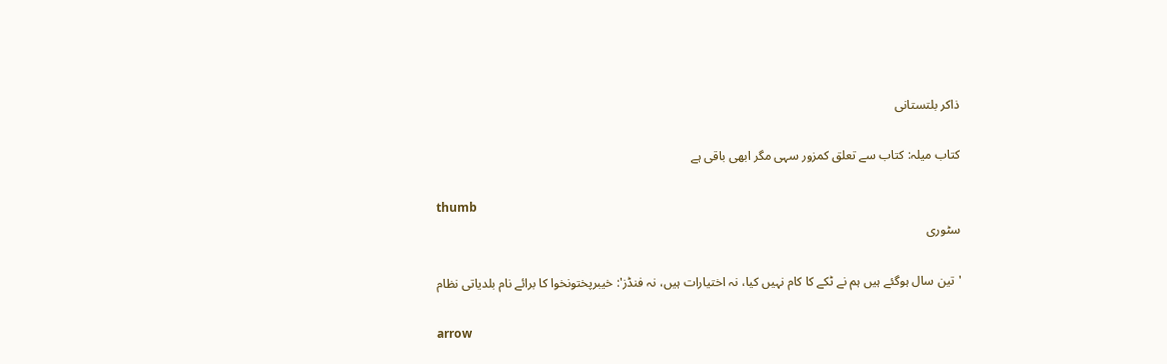ذاکر بلتستانی

کتاب میلہ: کتاب سے تعلق کمزور سہی مگر ابھی باقی ہے

thumb
سٹوری

'تین سال ہوگئے ہیں ہم نے ٹکے کا کام نہیں کیا، نہ اختیارات ہیں، نہ فنڈز': خیبرپختونخوا کا برائے نام بلدیاتی نظام

arrow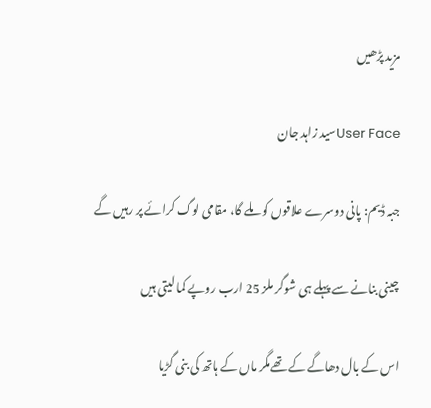مزید پڑھیں

User Faceسید زاہد جان

جبہ ڈیم: پانی دوسرے علاقوں کو ملے گا، مقامی لوگ کرائے پر رہیں گے

چینی بنانے سے پہلے ہی شوگر ملز 25 ارب روپے کما لیتی ہیں

اس کے بال دھاگے کے تھےمگر ماں کے ہاتھ کی بنی گڑیا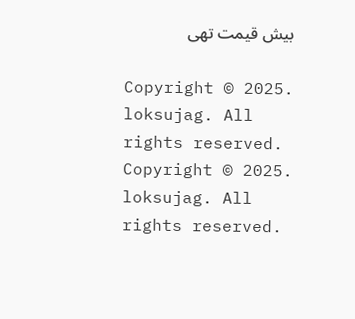بیش قیمت تھی

Copyright © 2025. loksujag. All rights reserved.
Copyright © 2025. loksujag. All rights reserved.